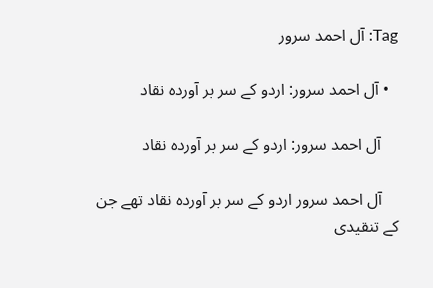Tag: آل احمد سرور

  • آل احمد سرور: اردو کے سر بر آوردہ نقاد

    آل احمد سرور: اردو کے سر بر آوردہ نقاد

    آل احمد سرور اردو کے سر بر آوردہ نقاد تھے جن کے تنقیدی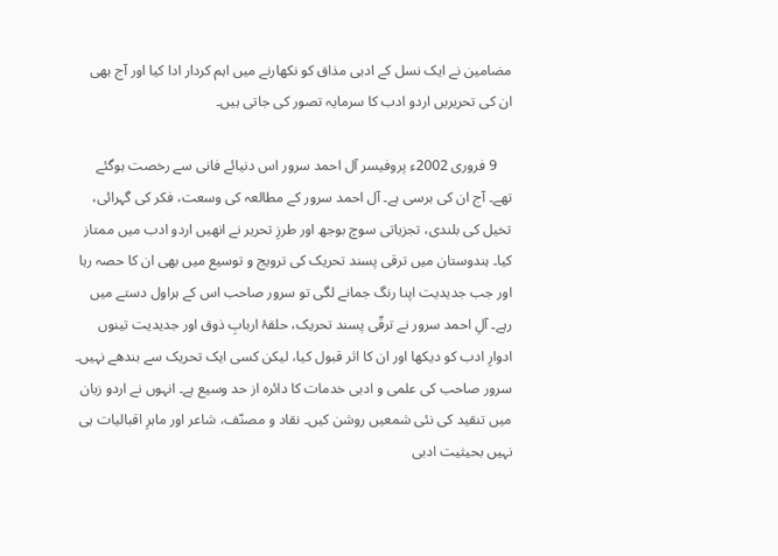مضامین نے ایک نسل کے ادبی مذاق کو نکھارنے میں اہم کردار ادا کیا اور آج بھی ان کی تحریریں اردو ادب کا سرمایہ تصور کی جاتی ہیں۔

    9 فروری 2002ء پروفیسر آل احمد سرور اس دنیائے فانی سے رخصت ہوگئے تھے۔ آج ان کی برسی ہے۔ آل احمد سرور کے مطالعہ کی وسعت، فکر کی گہرائی، تخیل کی بلندی، تجزیاتی سوچ بوجھ اور طرزِ تحریر نے انھیں اردو ادب میں ممتاز کیا۔ ہندوستان میں ترقی پسند تحریک کی ترویج و توسیع میں بھی ان کا حصہ رہا اور جب جدیدیت اپنا رنگ جمانے لگی تو سرور صاحب اس کے ہراول دستے میں رہے۔ آلِ احمد سرور نے ترقّی پسند تحریک، حلقۂ اربابِ ذوق اور جدیدیت تینوں ادوارِ ادب کو دیکھا اور ان کا اثر قبول کیا، لیکن کسی ایک تحریک سے بندھے نہیں۔ سرور صاحب کی علمی و ادبی خدمات کا دائرہ از حد وسیع ہے۔ انہوں نے اردو زبان میں‌ تنقید کی نئی شمعیں روشن کیں۔ نقاد و مصنّف، شاعر اور ماہرِ اقبالیات ہی نہیں بحیثیت ادبی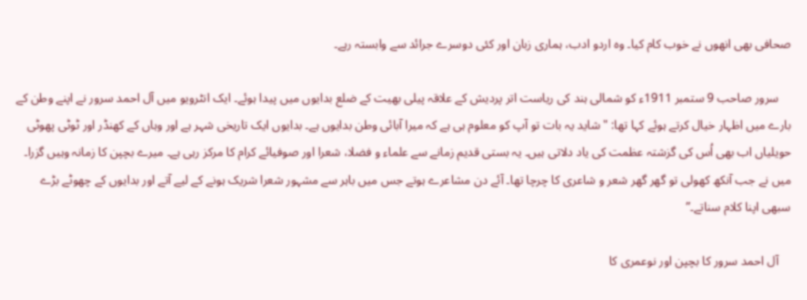صحافی بھی انھوں نے خوب کام کیا۔ وہ اردو ادب، ہماری زبان اور کئی دوسرے جرائد سے وابستہ رہے۔

    سرور صاحب 9 ستمبر 1911ء کو شمالی ہند کی ریاست اتر پردیش کے علاقہ پیلی بھیت کے ضلع بدایوں میں پیدا ہوئے۔ ایک انٹرویو میں آل احمد سرور نے اپنے وطن کے بارے میں اظہار خیال کرتے ہوئے کہا تھا: "شاید یہ بات تو آپ کو معلوم ہی ہے کہ میرا آبائی وطن بدایوں ہے۔ بدایوں ایک تاریخی شہر ہے اور وہاں کے کھنڈر اور ٹوٹی پھوٹی حویلیاں اب بھی اُس کی گزشتہ عظمت کی یاد دلاتی ہیں۔ یہ بستی قدیم زمانے سے علماء و فضلا، شعرا اور صوفیائے کرام کا مرکز رہی ہے۔ میرے بچپن کا زمانہ وہیں گزرا۔ میں نے جب آنکھ کھولی تو گھر گھر شعر و شاعری کا چرچا تھا۔ آئے دن مشاعرے ہوتے جس میں باہر سے مشہور شعرا شریک ہونے کے لیے آتے اور بدایوں کے چھوٹے بڑے سبھی اپنا کلام سناتے۔”

    آل احمد سرور کا بچپن اور نوعمری کا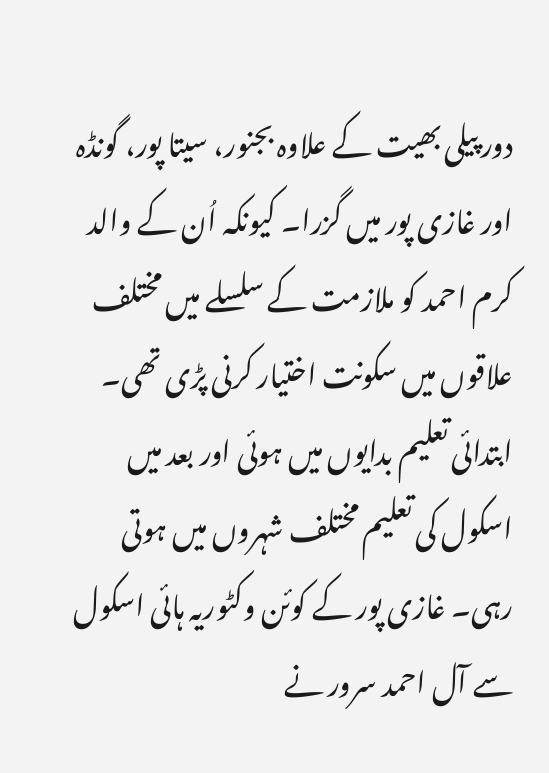دور پیلی بھیت کے علاوہ بجنور، سیتا پور، گونڈہ اور غازی پور میں گزرا۔ کیونکہ اُن کے والد کرم احمد کو ملازمت کے سلسلے میں مختلف علاقوں میں سکونت اختیار کرنی پڑی تھی۔ ابتدائی تعلیم بدایوں میں ہوئی اور بعد میں اسکول کی تعلیم مختلف شہروں‌ میں ہوتی رہی۔ غازی پور کے کوئن وکٹوریہ ہائی اسکول سے آل احمد سرور نے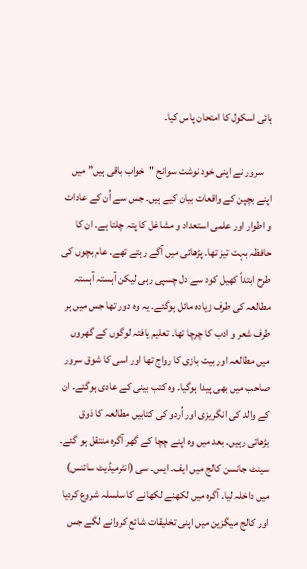ہائی اسکول کا امتحان پاس کیا۔

    سرور نے اپنی خود نوشت سوانح "خواب باقی ہیں” میں اپنے بچپن کے واقعات بیان کیے ہیں۔ جس سے اُن کے عادات و اطوار اور علمی استعداد و مشاغل کا پتہ چلتا ہے۔ ان کا حافظہ بہت تیز تھا۔ پڑھائی میں آگے رہتے تھے۔ عام بچوں کی طرح ابتداً کھیل کود سے دل چسپی رہی لیکن آہستہ آہستہ مطالعہ کی طرف زیادہ مائل ہوگئے۔ یہ وہ دور تھا جس میں ہر طرف شعر و ادب کا چرچا تھا۔ تعلیم یافتہ لوگوں کے گھروں میں مطالعہ اور بیت بازی کا رواج تھا اور اسی کا شوق سرور صاحب میں بھی پیدا ہوگیا۔ وہ کتب بینی کے عادی ہوگئے۔ ان کے والد کی انگریزی اور اُردو کی کتابیں مطالعہ کا ذوق بڑھاتی رہیں۔ بعد میں وہ اپنے چچا کے گھر آگرہ منتقل ہو گئے۔ سینٹ جانسن کالج میں ایف۔ ایس۔ سی (انٹرمیڈیٹ سائنس) میں داخلہ لیا۔ آگرہ میں لکھنے لکھانے کا سلسلہ شروع کردیا اور کالج میگزین میں اپنی تخلیقات شائع کروانے لگے جس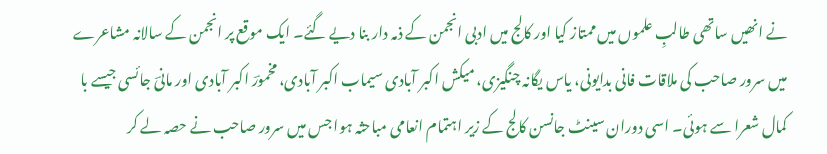نے انھیں ساتھی طالبِ‌ علموں میں‌ ممتاز کیا اور کالج میں ادبی انجمن کے ذمہ دار بنا دیے گئے۔ ایک موقع پر انجمن کے سالانہ مشاعرے میں سرور صاحب کی ملاقات فانی بدایونی، یاس یگانہ چنگیزی، میکش اکبر آبادی سیماب اکبر آبادی، مخمورؔ اکبر آبادی اور مانیؔ جائسی جیسے با کمال شعرا سے ہوئی۔ اسی دوران سینٹ جانسن کالج کے زیر اہتمام انعامی مباحثہ ہوا جس میں سرور صاحب نے حصہ لے کر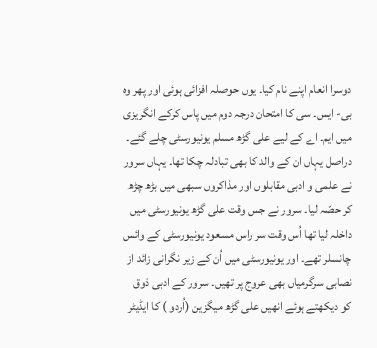دوسرا انعام اپنے نام کیا۔ یوں حوصلہ افزائی ہوئی اور پھر وہ بی- ایس۔ سی کا امتحان درجہ دوم میں پاس کرکے انگریزی میں ایم۔ اے کے لیے علی گڑھ مسلم یونیورسٹی چلے گئے۔ دراصل یہاں ان کے والد کا بھی تبادلہ چکا تھا۔ یہاں سرور نے علمی و ادبی مقابلوں اور مذاکروں سبھی میں بڑھ چڑھ کر حصّہ لیا۔ سرور نے جس وقت علی گڑھ یونیورسٹی میں داخلہ لیا تھا اُس وقت سر راس مسعود یونیورسٹی کے وائس چانسلر تھے۔ اور یونیورسٹی میں اُن کے زیر نگرانی زائد از نصابی سرگرمیاں بھی عروج پر تھیں۔ سرور کے ادبی ذوق کو دیکھتے ہوئے انھیں علی گڑھ میگزین (اُردو ) کا ایڈیٹر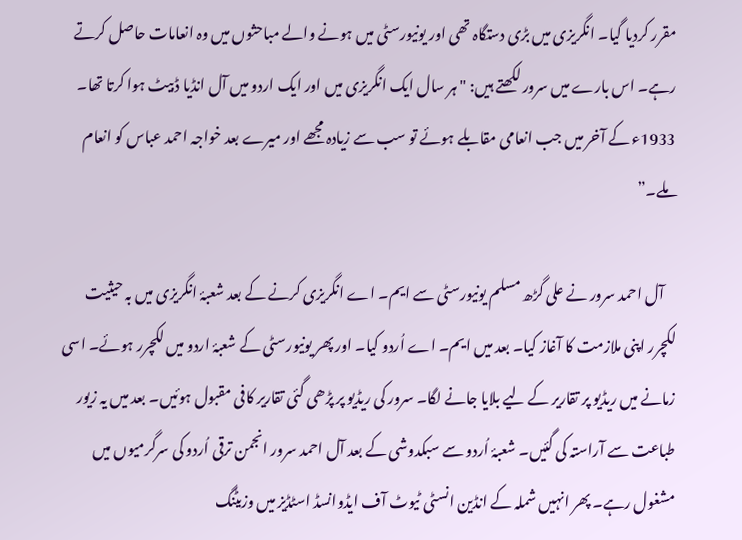مقرر کردیا گیا۔ انگریزی میں‌ بڑی دستگاہ تھی اور یونیورسٹی میں ہونے والے مباحثوں میں وہ انعامات حاصل کرتے رہے۔ اس بارے میں‌ سرور لکھتے ہیں: "ہر سال ایک انگریزی میں اور ایک اردو میں آل انڈیا ڈبیٹ ہوا کرتا تھا۔ 1933ء کے آخر میں جب انعامی مقابلے ہوئے تو سب سے زیادہ مجھے اور میرے بعد خواجہ احمد عباس کو انعام ملے۔”

    آل احمد سرور نے علی گڑھ مسلم یونیورسٹی سے ایم۔ اے انگریزی کرنے کے بعد شعبۂ انگریزی میں بہ حیثیت لکچرر اپنی ملازمت کا آغاز کیا۔ بعد میں ایم۔ اے اُردو کیا۔ اور پھر یونیورسٹی کے شعبۂ اردو میں لکچرر ہوئے۔ اسی زمانے میں ریڈیو پر تقاریر کے لیے بلایا جانے لگا۔ سرور کی ریڈیو پر پڑھی گئی تقاریر کافی مقبول ہوئیں۔ بعد میں یہ زیور طباعت سے آراستہ کی گئیں۔ شعبۂ اُردو سے سبکدوشی کے بعد آل احمد سرور انجمن ترقی اُردو کی سرگرمیوں میں مشغول رہے۔ پھر انہیں شملہ کے انڈین انسٹی ٹیوٹ آف ایڈوانسڈ اسٹڈیز میں وزیٹنگ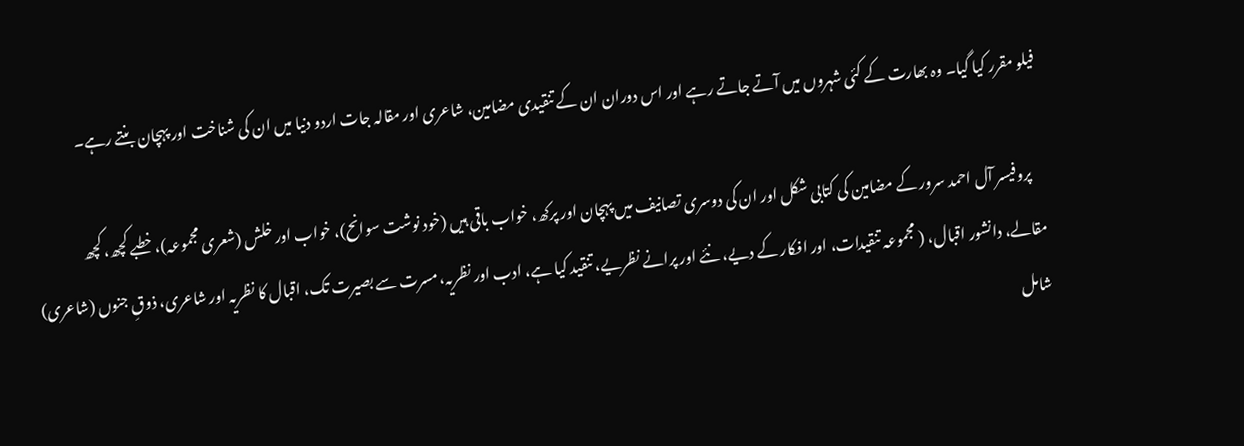فیلو مقرر کیا گیا۔ وہ بھارت کے کئی شہروں میں آتے جاتے رہے اور اس دوران ان کے تنقیدی مضامین، شاعری اور مقالہ جات اردو دنیا میں ان کی شناخت اور پہچان بنتے رہے۔

    پروفیسر آل احمد سرور کے مضامین کی کتابی شکل اور ان کی دوسری تصانیف میں پہچان اور پرکھ، خواب باقی ہیں (خود نوشت سوانح)، خواب اور خلش (شعری مجموعہ)، خطبے کچھ، کچھ مقالے، دانشور اقبال، ( مجموعہ تنقیدات، اور افکار کے دیے، نئے اور پرانے نظریے، تنقید کیا ہے، ادب اور نظریہ، مسرت سے بصیرت تک، اقبال کا نظریہ اور شاعری، ذوقِ جنوں (شاعری) شامل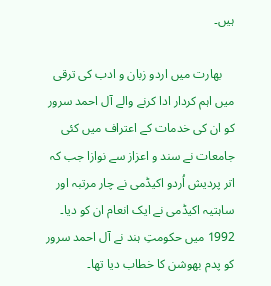ہیں۔

    بھارت میں اردو زبان و ادب کی ترقی میں اہم کردار ادا کرنے والے آل احمد سرور کو ان کی خدمات کے اعتراف میں کئی جامعات نے سند و اعزاز سے نوازا جب کہ اتر پردیش اُردو اکیڈمی نے چار مرتبہ اور ساہتیہ اکیڈمی نے ایک انعام ان کو دیا۔ 1992 میں حکومتِ ہند نے آل احمد سرور کو پدم بھوشن کا خطاب دیا تھا۔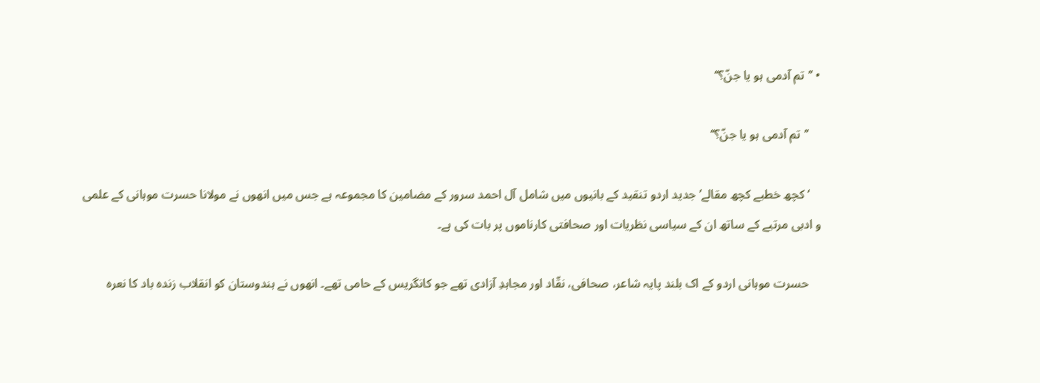• ’’تم آدمی ہو یا جنّ؟‘‘

    ’’تم آدمی ہو یا جنّ؟‘‘

    ‘کچھ خطبے کچھ مقالے’ جدید اردو تنقید کے بانیوں میں شامل آل احمد سرور کے مضامین کا مجموعہ ہے جس میں انھوں نے مولانا حسرت موہانی کے علمی و ادبی مرتبے کے ساتھ ان کے سیاسی نظریات اور صحافتی کارناموں پر بات کی ہے۔

    حسرت موہانی اردو کے اک بلند پایہ شاعر، صحافی، نقّاد اور مجاہدِ آزادی تھے جو کانگریس کے حامی تھے۔ انھوں نے ہندوستان کو انقلاب زندہ باد کا نعرہ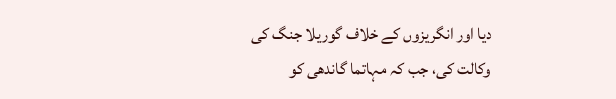دیا اور انگریزوں کے خلاف گوریلا جنگ کی وکالت کی، جب کہ مہاتما گاندھی کو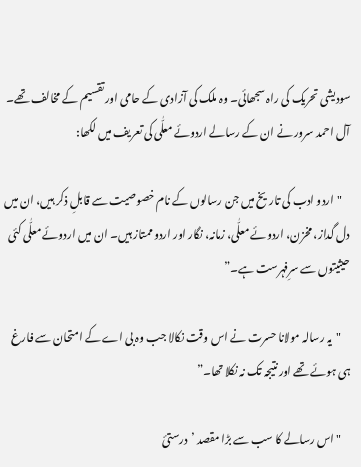سودیشی تحریک کی راہ سجھائی۔ وہ ملک کی آزادی کے حامی اور تقسیم کے مخالف تھے۔ آل احمد سرور نے ان کے رسالے اردوئے معلّٰی کی تعریف میں لکھا:

    "اردو ادب کی تاریخ میں جن رسالوں کے نام خصوصیت سے قابلِ ذکر ہیں، ان میں دل گداز، مخزن، اردوئے معلّٰی، زمانہ، نگار اور اردو ممتاز ہیں۔ ان میں اردوئے معلّٰی کئی حیثیتوں سے سرِفہرست ہے۔”

    "یہ رسالہ مولانا حسرت نے اس وقت نکالا جب وہ بی اے کے امتحان سے فارغ ہی ہوئے تھے اور نتیجہ تک نہ نکلا تھا۔”

    "اس رسالے کا سب سے بڑا مقصد ’درستیٔ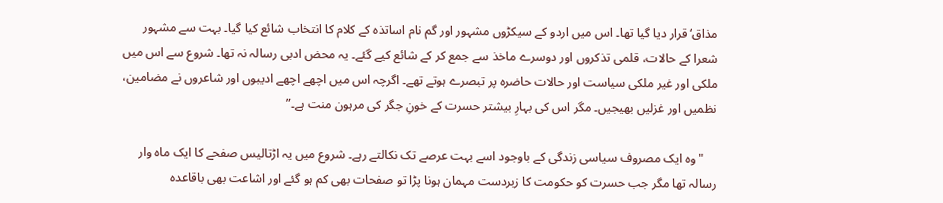مذاق‘ قرار دیا گیا تھا۔ اس میں اردو کے سیکڑوں مشہور اور گم نام اساتذہ کے کلام کا انتخاب شائع کیا گیا۔ بہت سے مشہور شعرا کے حالات، قلمی تذکروں اور دوسرے ماخذ سے جمع کر کے شائع کیے گئے۔ یہ محض ادبی رسالہ نہ تھا۔ شروع سے اس میں ملکی اور غیر ملکی سیاست اور حالات حاضرہ پر تبصرے ہوتے تھے۔ اگرچہ اس میں اچھے اچھے ادیبوں اور شاعروں نے مضامین، نظمیں اور غزلیں بھیجیں۔ مگر اس کی بہارِ بیشتر حسرت کے خونِ جگر کی مرہون منت ہے۔”

    "وہ ایک مصروف سیاسی زندگی کے باوجود اسے بہت عرصے تک نکالتے رہے۔ شروع میں یہ اڑتالیس صفحے کا ایک ماہ وار رسالہ تھا مگر جب حسرت کو حکومت کا زبردست مہمان ہونا پڑا تو صفحات بھی کم ہو گئے اور اشاعت بھی باقاعدہ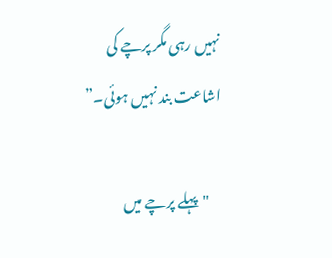نہیں رہی مگر پرچے کی اشاعت بند نہیں ہوئی۔”

    "پہلے پرچے میں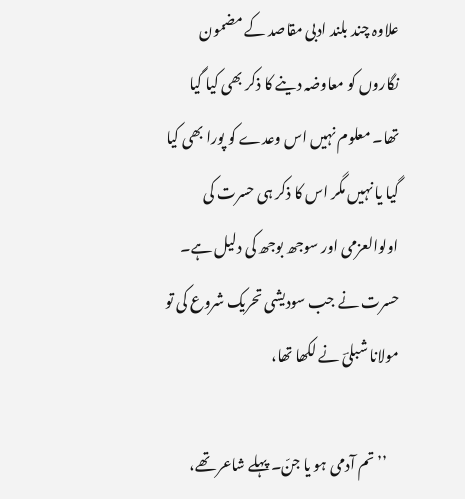علاوہ چند بلند ادبی مقاصد کے مضمون نگاروں کو معاوضہ دینے کا ذکر بھی کیا گیا تھا۔ معلوم نہیں اس وعدے کو پورا بھی کیا گیا یا نہیں مگر اس کا ذکر ہی حسرت کی اولوالعزمی اور سوجھ بوجھ کی دلیل ہے۔ حسرت نے جب سودیشی تحریک شروع کی تو مولانا شبلیؔ نے لکھا تھا،

    ’’تم آدمی ہو یا جنّ۔ پہلے شاعر تھے،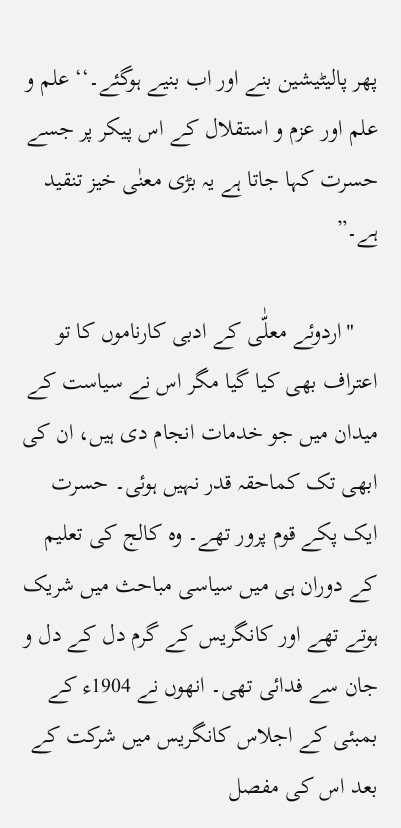پھر پالیٹیشین بنے اور اب بنیے ہوگئے۔‘‘ علم و علم اور عزم و استقلال کے اس پیکر پر جسے حسرت کہا جاتا ہے یہ بڑی معنٰی خیز تنقید ہے۔”

    "اردوئے معلّٰی کے ادبی کارناموں کا تو اعتراف بھی کیا گیا مگر اس نے سیاست کے میدان میں جو خدمات انجام دی ہیں، ان کی ابھی تک کماحقہ قدر نہیں ہوئی۔ حسرت ایک پکے قوم پرور تھے۔ وہ کالج کی تعلیم کے دوران ہی میں سیاسی مباحث میں شریک ہوتے تھے اور کانگریس کے گرم دل کے دل و جان سے فدائی تھی۔ انھوں نے 1904ء کے بمبئی کے اجلاس کانگریس میں شرکت کے بعد اس کی مفصل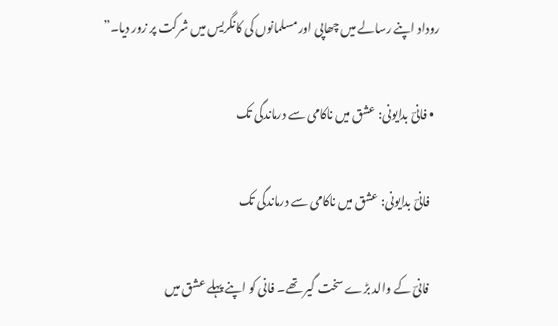روداد اپنے رسالے میں چھاپی اور مسلمانوں کی کانگریس میں شرکت پر زور دیا۔”

  • فانیؔ بدایونی: عشق میں ناکامی سے درماندگی تک

    فانیؔ بدایونی: عشق میں ناکامی سے درماندگی تک

    فانیؔ کے والد بڑے سخت گیر تھے۔ فانی کو اپنے پہلے عشق میں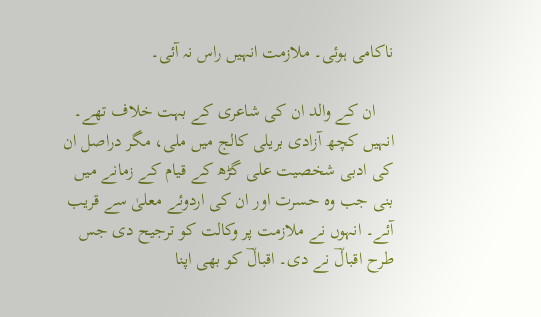ناکامی ہوئی۔ ملازمت انہیں راس نہ آئی۔

    ان کے والد ان کی شاعری کے بہت خلاف تھے۔ انہیں کچھ آزادی بریلی کالج میں ملی، مگر دراصل ان کی ادبی شخصیت علی گڑھ کے قیام کے زمانے میں بنی جب وہ حسرت اور ان کی اردوئے معلیٰ سے قریب آئے۔ انہوں نے ملازمت پر وکالت کو ترجیح دی جس طرح اقبالؔ نے دی۔ اقبالؔ کو بھی اپنا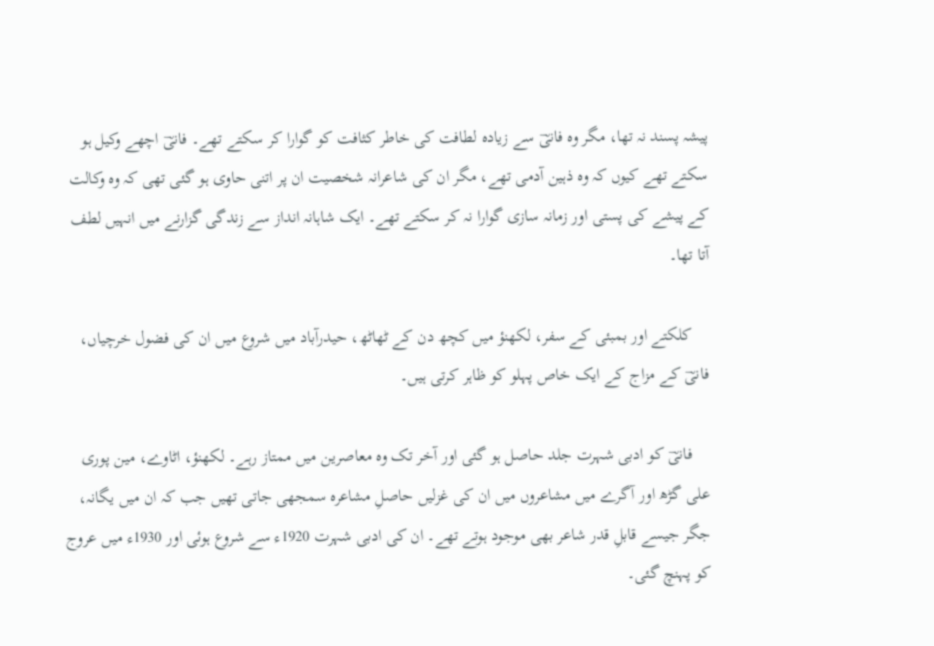پیشہ پسند نہ تھا، مگر وہ فانیؔ سے زیادہ لطافت کی خاطر کثافت کو گوارا کر سکتے تھے۔ فانیؔ اچھے وکیل ہو سکتے تھے کیوں کہ وہ ذہین آدمی تھے، مگر ان کی شاعرانہ شخصیت ان پر اتنی حاوی ہو گئی تھی کہ وہ وکالت کے پیشے کی پستی اور زمانہ سازی گوارا نہ کر سکتے تھے۔ ایک شاہانہ انداز سے زندگی گزارنے میں انہیں لطف آتا تھا۔

    کلکتے اور بمبئی کے سفر، لکھنؤ میں کچھ دن کے ٹھاٹھ، حیدرآباد میں شروع میں ان کی فضول خرچیاں، فانیؔ کے مزاج کے ایک خاص پہلو کو ظاہر کرتی ہیں۔

    فانیؔ کو ادبی شہرت جلد حاصل ہو گئی اور آخر تک وہ معاصرین میں ممتاز رہے۔ لکھنؤ، اٹاوے، مین پوری علی گڑھ اور آگرے میں مشاعروں میں ان کی غزلیں حاصلِ مشاعرہ سمجھی جاتی تھیں جب کہ ان میں یگانہ، جگر جیسے قابلِ قدر شاعر بھی موجود ہوتے تھے۔ ان کی ادبی شہرت 1920ء سے شروع ہوئی اور 1930ء میں عروج کو پہنچ گئی۔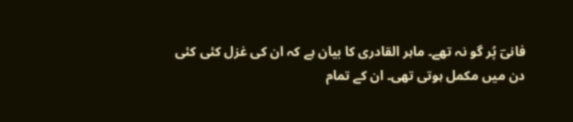فانیؔ پُر گو نہ تھے۔ ماہر القادری کا بیان ہے کہ ان کی غزل کئی کئی دن میں مکمل ہوتی تھی۔ ان کے تمام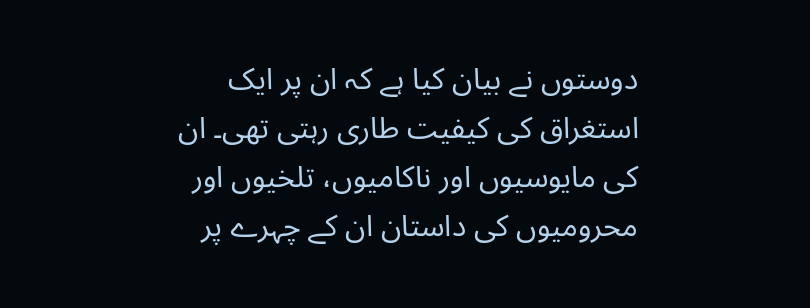دوستوں نے بیان کیا ہے کہ ان پر ایک استغراق کی کیفیت طاری رہتی تھی۔ ان کی مایوسیوں اور ناکامیوں، تلخیوں اور محرومیوں کی داستان ان کے چہرے پر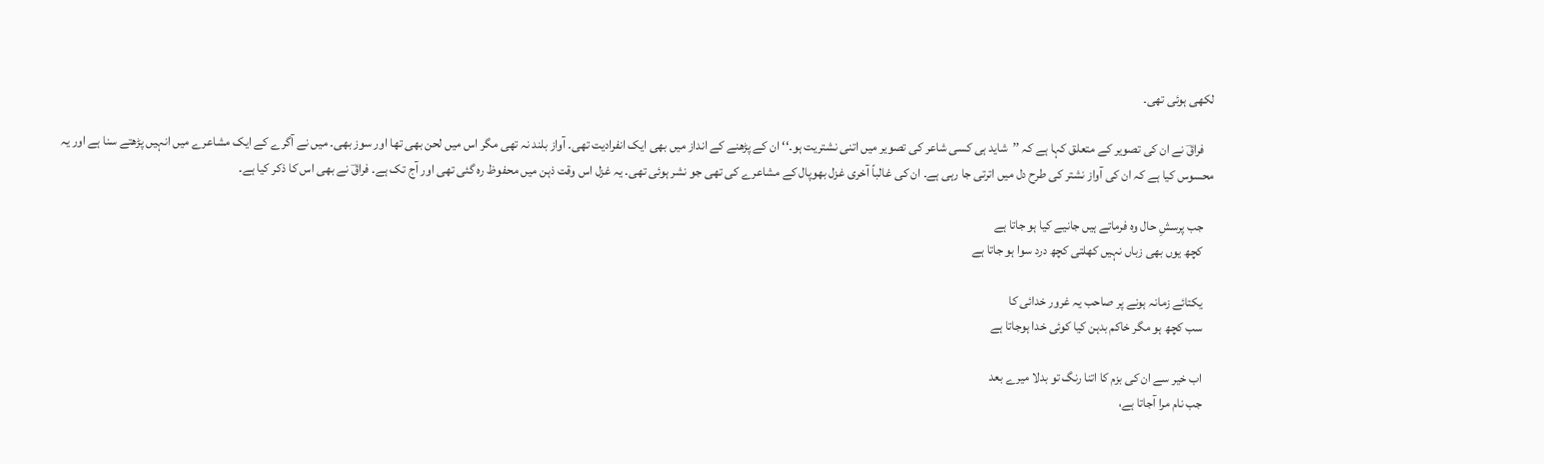لکھی ہوئی تھی۔

    فراقؔ نے ان کی تصویر کے متعلق کہا ہے کہ ’’شاید ہی کسی شاعر کی تصویر میں اتنی نشتریت ہو۔‘‘ ان کے پڑھنے کے انداز میں بھی ایک انفرادیت تھی۔ آواز بلند نہ تھی مگر اس میں لحن بھی تھا اور سوز بھی۔ میں نے آگرے کے ایک مشاعرے میں انہیں پڑھتے سنا ہے اور یہ محسوس کیا ہے کہ ان کی آواز نشتر کی طرح دل میں اترتی جا رہی ہے۔ ان کی غالباً آخری غزل بھوپال کے مشاعرے کی تھی جو نشر ہوئی تھی۔ یہ غزل اس وقت ذہن میں محفوظ رہ گئی تھی اور آج تک ہے۔ فراقؔ نے بھی اس کا ذکر کیا ہے۔

    جب پرسشِ حال وہ فرماتے ہیں جانیے کیا ہو جاتا ہے
    کچھ یوں بھی زباں نہیں کھلتی کچھ درد سوا ہو جاتا ہے

    یکتائے زمانہ ہونے پر صاحب یہ غرور خدائی کا
    سب کچھ ہو مگر خاکم بدہن کیا کوئی خدا ہوجاتا ہے

    اب خیر سے ان کی بزم کا اتنا رنگ تو بدلا میرے بعد
    جب نام مرا آجاتا ہے،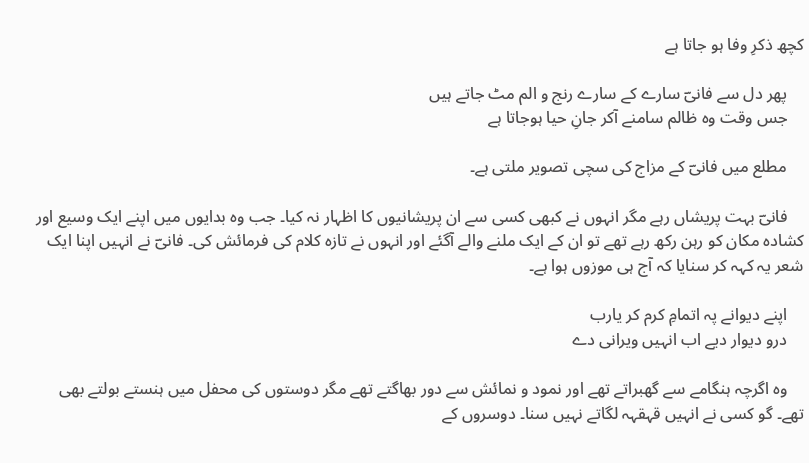کچھ ذکرِ وفا ہو جاتا ہے

    پھر دل سے فانیؔ سارے کے سارے رنج و الم مٹ جاتے ہیں
    جس وقت وہ ظالم سامنے آکر جانِ حیا ہوجاتا ہے

    مطلع میں فانیؔ کے مزاج کی سچی تصویر ملتی ہے۔

    فانیؔ بہت پریشاں رہے مگر انہوں نے کبھی کسی سے ان پریشانیوں کا اظہار نہ کیا۔ جب وہ بدایوں میں اپنے ایک وسیع اور کشادہ مکان کو رہن رکھ رہے تھے تو ان کے ایک ملنے والے آگئے اور انہوں نے تازہ کلام کی فرمائش کی۔ فانیؔ نے انہیں اپنا ایک شعر یہ کہہ کر سنایا کہ آج ہی موزوں ہوا ہے۔

    اپنے دیوانے پہ اتمامِ کرم کر یارب
    درو دیوار دیے اب انہیں ویرانی دے

    وہ اگرچہ ہنگامے سے گھبراتے تھے اور نمود و نمائش سے دور بھاگتے تھے مگر دوستوں کی محفل میں ہنستے بولتے بھی تھے۔ گو کسی نے انہیں قہقہہ لگاتے نہیں سنا۔ دوسروں کے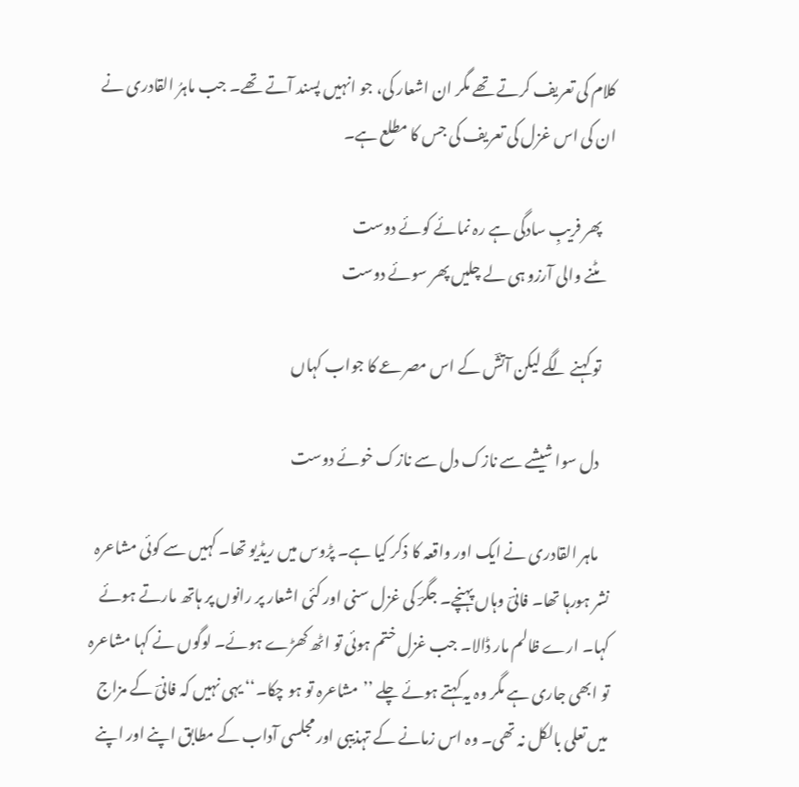کلام کی تعریف کرتے تھے مگر ان اشعار کی، جو انہیں پسند آتے تھے۔ جب ماہرُ القادری نے ان کی اس غزل کی تعریف کی جس کا مطلع ہے۔

    پھر فریبِ سادگی ہے رہ نمائے کوئے دوست
    مٹنے والی آرزو ہی لے چلیں پھر سوئے دوست

    تو کہنے لگے لیکن آتشؔ کے اس مصرعے کا جواب کہاں

    دل سوا شیشے سے نازک دل سے نازک خوئے دوست

    ماہر القادری نے ایک اور واقعہ کا ذکر کیا ہے۔ پڑوس میں ریڈیو تھا۔ کہیں سے کوئی مشاعرہ نشر ہورہا تھا۔ فانیؔ وہاں پہنچے۔ جگرؔ کی غزل سنی اور کئی اشعار پر رانوں پر ہاتھ مارتے ہوئے کہا۔ ارے ظالم مار ڈالا۔ جب غزل ختم ہوئی تو اٹھ کھڑے ہوئے۔ لوگوں نے کہا مشاعرہ تو ابھی جاری ہے مگر وہ یہ کہتے ہوئے چلے ’’مشاعرہ تو ہو چکا۔‘‘ یہی نہیں کہ فانیؔ کے مزاج میں تعلی بالکل نہ تھی۔ وہ اس زمانے کے تہذیبی اور مجلسی آداب کے مطابق اپنے اور اپنے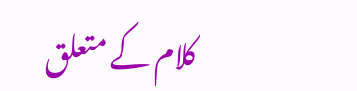کلام کے متعلق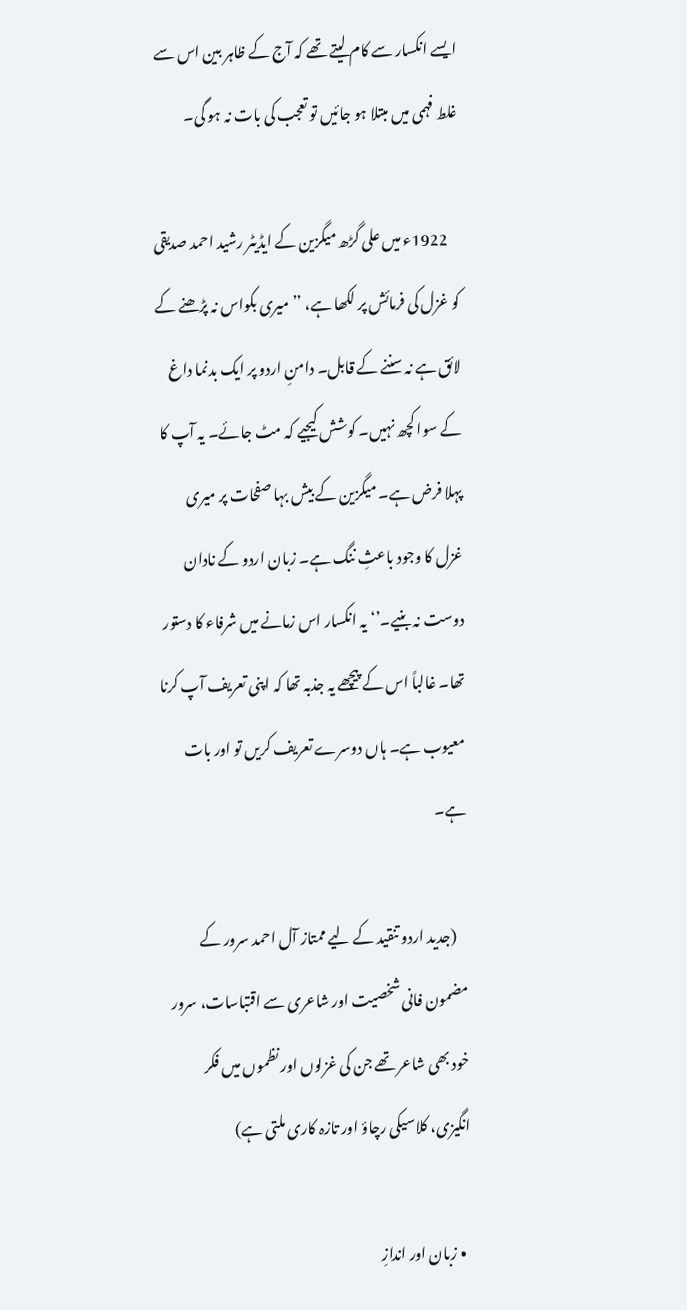ایسے انکسار سے کام لیتے تھے کہ آج کے ظاہر بین اس سے غلط فہمی میں مبتلا ہو جائیں تو تعجب کی بات نہ ہو گی۔

    1922ء میں علی گڑھ میگزین کے ایڈیٹر رشید احمد صدیقی کو غزل کی فرمائش پر لکھا ہے، ’’میری بکواس نہ پڑھنے کے لائق ہے نہ سننے کے قابل۔ دامنِ اردو پر ایک بدنما داغ کے سوا کچھ نہیں۔ کوشش کیجیے کہ مٹ جائے۔ یہ آپ کا پہلا فرض ہے۔ میگزین کے بیش بہا صفحات پر میری غزل کا وجود باعثِ ننگ ہے۔ زبان اردو کے نادان دوست نہ بنیے۔’‘ یہ انکسار اس زمانے میں شرفاء کا دستور تھا۔ غالباً اس کے پیچھے یہ جذبہ تھا کہ اپنی تعریف آپ کرنا معیوب ہے۔ ہاں دوسرے تعریف کریں تو اور بات ہے۔

    (جدید اردو تنقید کے لیے ممتاز آل احمد سرور کے مضمون فانی شخصیت اور شاعری سے اقتباسات، سرور خود بھی شاعر تھے جن کی غزلوں اور نظموں میں فکر انگیزی، کلاسیکی رچاؤ اور تازہ کاری ملتی ہے)

  • زبان اور اندازِ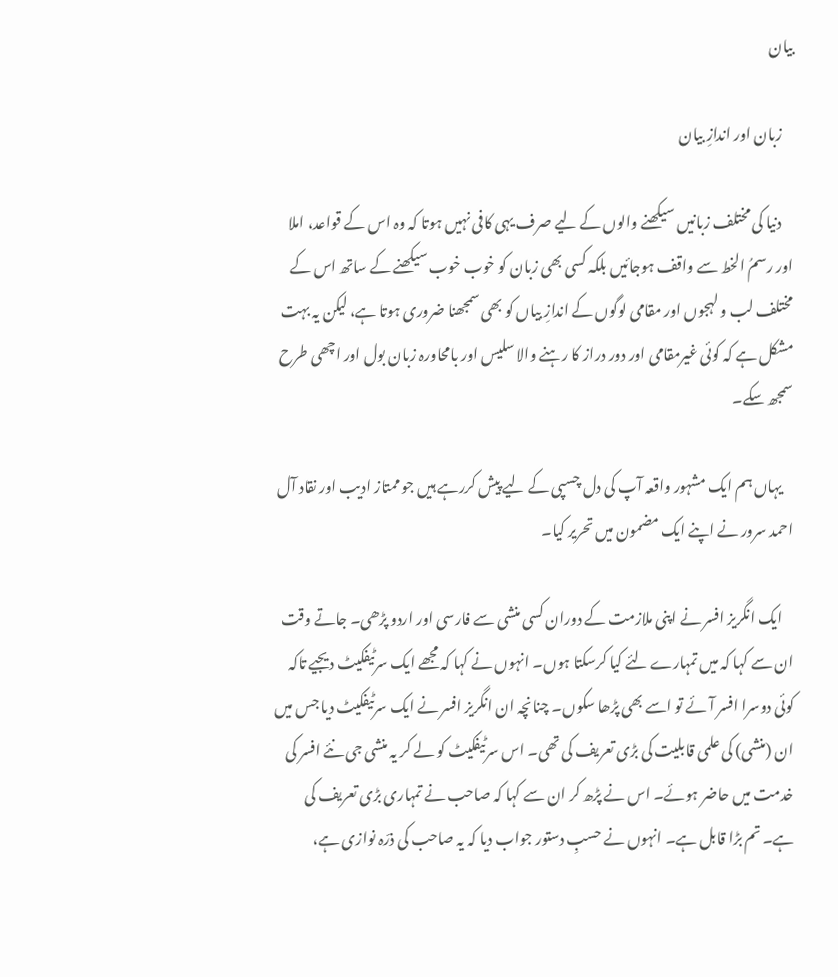بیان

    زبان اور اندازِ بیان

    دنیا کی مختلف زبانیں‌ سیکھنے والوں کے لیے صرف یہی کافی نہیں ہوتا کہ وہ اس کے قواعد، املا اور رسمُ‌ الخط سے واقف ہوجائیں‌ بلکہ کسی بھی زبان کو خوب خوب سیکھنے کے ساتھ اس کے مختلف لب و لہجوں اور مقامی لوگوں کے اندازِ بیاں کو بھی سمجھنا ضروری ہوتا ہے، لیکن یہ بہت مشکل ہے کہ کوئی غیرمقامی اور دور دراز کا رہنے والا سلیس اور بامحاورہ زبان بول اور اچھی طرح سمجھ سکے۔

    یہاں ہم ایک مشہور واقعہ آپ کی دل چسپی کے لیے پیش کررہے ہیں جو ممتاز ادیب اور نقاد آل احمد سرور نے اپنے ایک مضمون میں تحریر کیا۔

    ایک انگریز افسر نے اپنی ملازمت کے دوران کسی منشی سے فارسی اور اردو پڑھی۔ جاتے وقت ان سے کہا کہ میں تمہارے لئے کیا کرسکتا ہوں۔ انہوں نے کہا کہ مجھے ایک سرٹیفکیٹ دیجیے تاکہ کوئی دوسرا افسر آئے تو اسے بھی پڑھا سکوں۔ چنانچہ ان انگریز افسر نے ایک سرٹیفکیٹ دیا جس میں ان (منشی) کی علمی قابلیت کی بڑی تعریف کی تھی۔ اس سرٹیفکیٹ کو لے کر یہ منشی جی نئے افسر کی خدمت میں حاضر ہوئے۔ اس نے پڑھ کر ان سے کہا کہ صاحب نے تمہاری بڑی تعریف کی ہے۔ تم بڑا قابل ہے۔ انہوں نے حسبِ دستور جواب دیا کہ یہ صاحب کی ذرّہ نوازی ہے،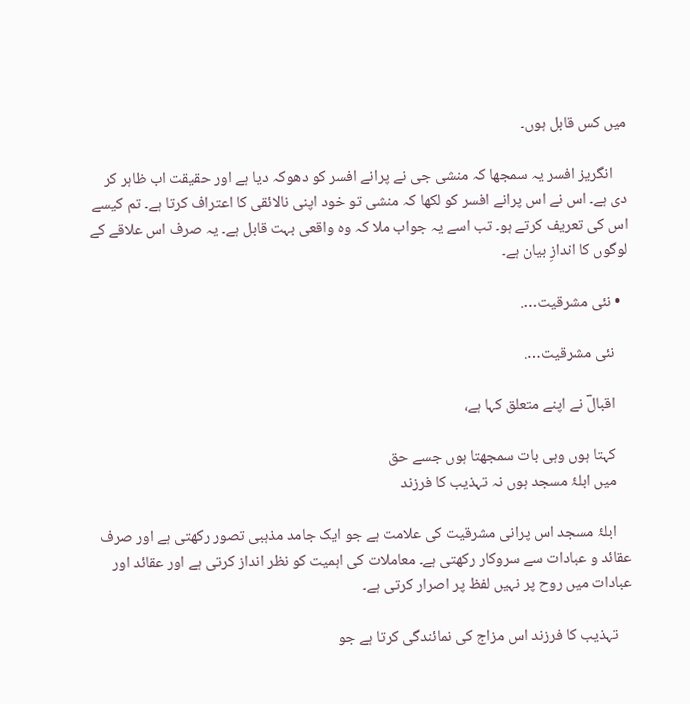میں کس قابل ہوں۔

    انگریز افسر یہ سمجھا کہ منشی جی نے پرانے افسر کو دھوکہ دیا ہے اور حقیقت اب ظاہر کر دی ہے۔ اس نے اس پرانے افسر کو لکھا کہ منشی تو خود اپنی نالائقی کا اعتراف کرتا ہے۔ تم کیسے اس کی تعریف کرتے ہو۔ تب اسے یہ جواب ملا کہ وہ واقعی بہت قابل ہے۔ یہ صرف اس علاقے کے لوگوں کا اندازِ بیان ہے۔

  • نئی مشرقیت….

    نئی مشرقیت….

    اقبالؔ نے اپنے متعلق کہا ہے،

    کہتا ہوں وہی بات سمجھتا ہوں جسے حق
    میں ابلۂ مسجد ہوں نہ تہذیب کا فرزند

    ابلۂ مسجد اس پرانی مشرقیت کی علامت ہے جو ایک جامد مذہبی تصور رکھتی ہے اور صرف عقائد و عبادات سے سروکار رکھتی ہے۔ معاملات کی اہمیت کو نظر انداز کرتی ہے اور عقائد اور عبادات میں روح پر نہیں لفظ پر اصرار کرتی ہے۔

    تہذیب کا فرزند اس مزاج کی نمائندگی کرتا ہے جو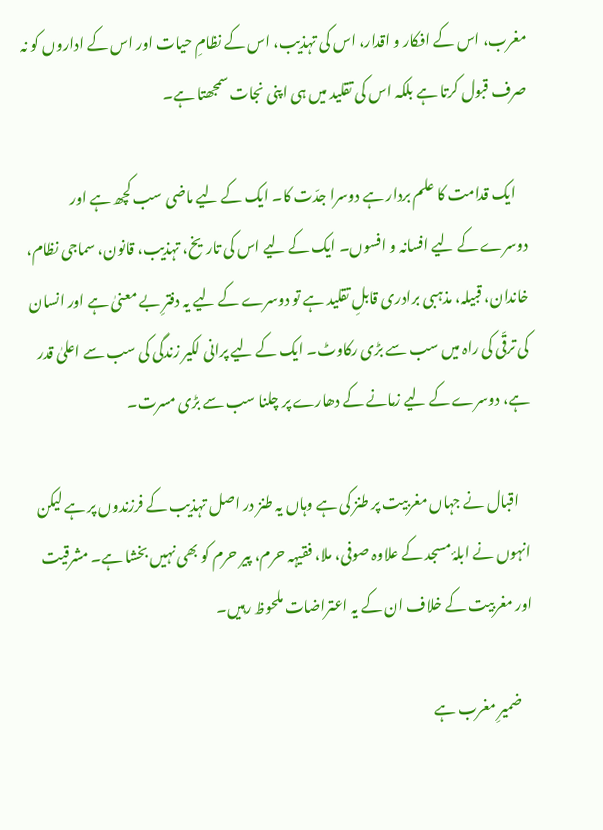مغرب، اس کے افکار و اقدار، اس کی تہذیب، اس کے نظامِ حیات اور اس کے اداروں کو نہ صرف قبول کرتا ہے بلکہ اس کی تقلید میں ہی اپنی نجات سمجھتا ہے۔

    ایک قدامت کا علم بردار ہے دوسرا جدّت کا۔ ایک کے لیے ماضی سب کچھ ہے اور دوسرے کے لیے افسانہ و افسوں۔ ایک کے لیے اس کی تاریخ، تہذیب، قانون، سماجی نظام، خاندان، قبیلہ، مذہبی برادری قابلِ تقلید ہے تو دوسرے کے لیے یہ دفترِ بے معنیٰ ہے اور انسان کی ترقّی کی راہ میں سب سے بڑی رکاوٹ۔ ایک کے لیے پرانی لکیر زندگی کی سب سے اعلیٰ قدر ہے، دوسرے کے لیے زمانے کے دھارے پر چلنا سب سے بڑی مسرت۔

    اقبال نے جہاں مغربیت پر طنز کی ہے وہاں یہ طنز در اصل تہذیب کے فرزندوں پر ہے لیکن انہوں نے ابلۂ مسجد کے علاوہ صوفی، ملا، فقیہہ حرم، پیر حرم کو بھی نہیں بخشا ہے۔ مشرقیت اور مغربیت کے خلاف ان کے یہ اعتراضات ملحوظ رہیں۔

    ضمیرِ مغرب ہے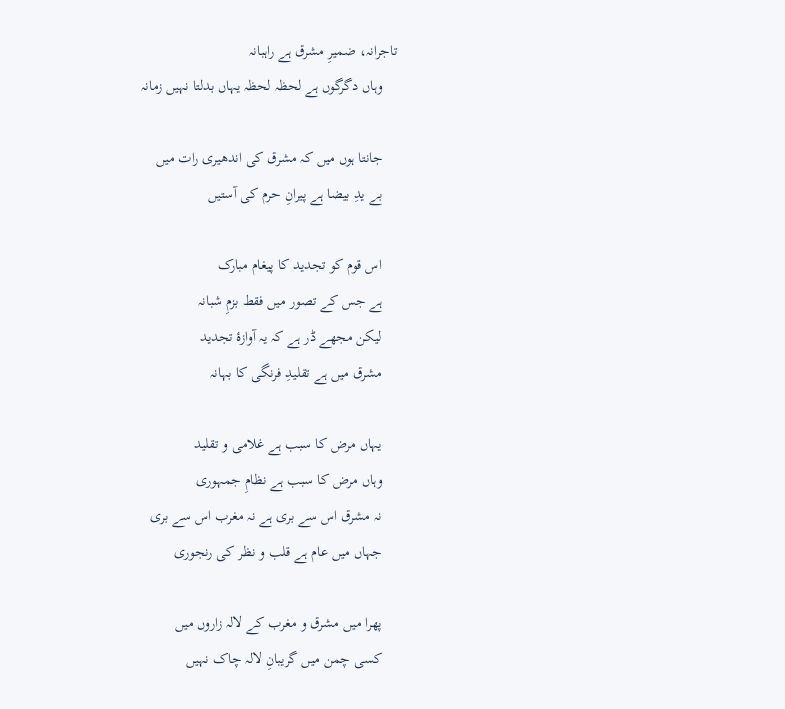تاجرانہ، ضمیرِ مشرق ہے راہبانہ
    وہاں دگرگوں ہے لحظہ لحظہ یہاں بدلتا نہیں زمانہ

    جانتا ہوں میں کہ مشرق کی اندھیری رات میں
    بے یدِ بیضا ہے پیرانِ حرم کی آستیں

    اس قوم کو تجدید کا پیغام مبارک
    ہے جس کے تصور میں فقط بزمِ شبانہ
    لیکن مجھے ڈر ہے کہ یہ آوازۂ تجدید
    مشرق میں ہے تقلیدِ فرنگی کا بہانہ

    یہاں مرض کا سبب ہے غلامی و تقلید
    وہاں مرض کا سبب ہے نظامِ جمہوری
    نہ مشرق اس سے بری ہے نہ مغرب اس سے بری
    جہاں میں عام ہے قلب و نظر کی رنجوری

    پھرا میں مشرق و مغرب کے لالہ زاروں میں
    کسی چمن میں گریبانِ لالہ چاک نہیں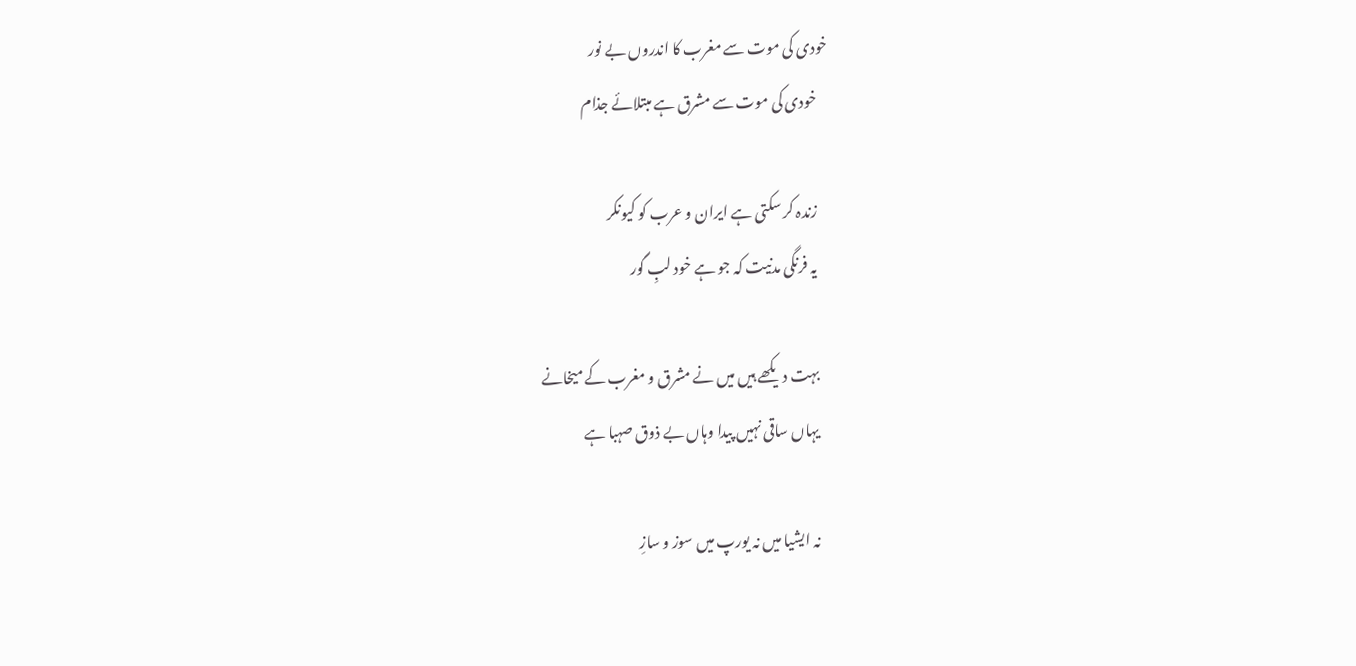خودی کی موت سے مغرب کا اندروں بے نور
    خودی کی موت سے مشرق ہے مبتلائے جذام

    زندہ کر سکتی ہے ایران و عرب کو کیونکر
    یہ فرنگی مدنیت کہ جو ہے خود لبِ گور

    بہت دیکھے ہیں میں نے مشرق و مغرب کے میخانے
    یہاں ساقی نہیں پیدا وہاں بے ذوق صہبا ہے

    نہ ایشیا میں نہ یورپ میں سوز و سازِ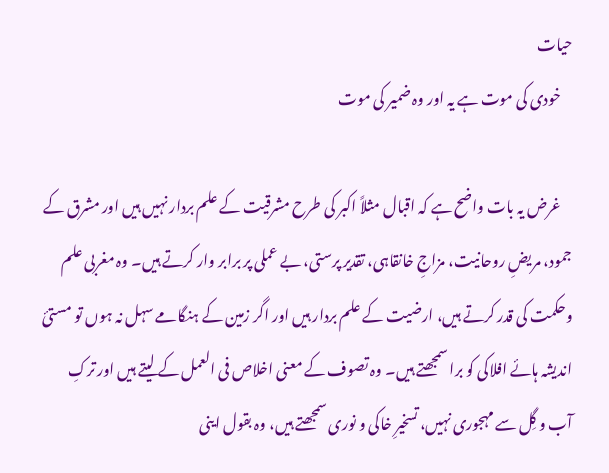حیات
    خودی کی موت ہے یہ اور وہ ضمیر کی موت

    غرض یہ بات واضح ہے کہ اقبال مثلاً اکبر کی طرح مشرقیت کے علم بردار نہیں ہیں اور مشرق کے جمود، مریضِ روحانیت، مزاجِ خانقاہی، تقدیر پرستی، بے عملی پر برابر وار کرتے ہیں۔ وہ مغربی علم وحکمت کی قدر کرتے ہیں، ارضیت کے علم بردار ہیں اور اگر زمین کے ہنگامے سہل نہ ہوں تو مستیٔ اندیشہ ہائے افلاکی کو برا سمجھتے ہیں۔ وہ تصوف کے معنی اخلاص فی العمل کے لیتے ہیں اور ترکِ آب و گِل سے مہجوری نہیں، تسخیرِ خاکی و نوری سمجھتے ہیں، وہ بقول اینی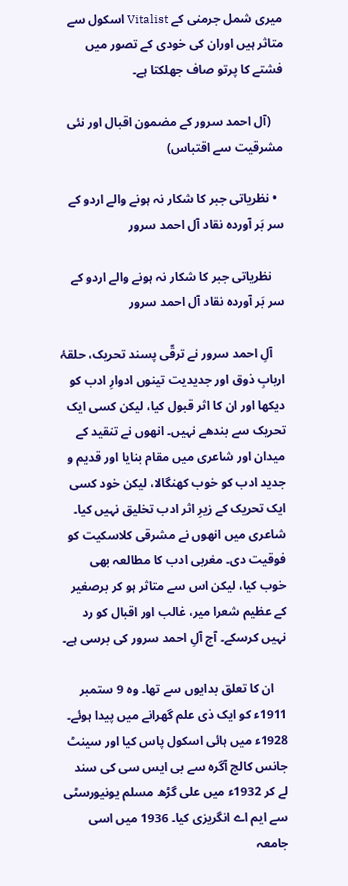میری شمل جرمنی کے Vitalist اسکول سے متاثر ہیں اوران کی خودی کے تصور میں فشتے کا پرتو صاف جھلکتا ہے۔

    (آل احمد سرور کے مضمون اقبال اور نئی مشرقیت سے اقتباس)

  • نظریاتی جبر کا شکار نہ ہونے والے اردو کے سر بَر آوردہ نقاد آل احمد سرور

    نظریاتی جبر کا شکار نہ ہونے والے اردو کے سر بَر آوردہ نقاد آل احمد سرور

    آلِ احمد سرور نے ترقّی پسند تحریک، حلقۂ اربابِ ذوق اور جدیدیت تینوں ادوارِ ادب کو دیکھا اور ان کا اثر قبول کیا، لیکن کسی ایک تحریک سے بندھے نہیں۔ انھوں نے تنقید کے میدان اور شاعری میں‌ مقام بنایا اور قدیم و جدید ادب کو خوب کھنگالا، لیکن خود کسی ایک تحریک کے زیرِ اثر ادب تخلیق نہیں کیا۔ شاعری میں انھوں نے مشرقی کلاسکیت کو فوقیت دی۔ مغربی ادب کا مطالعہ بھی خوب کیا، لیکن اس سے متاثر ہو کر برصغیر کے عظیم شعرا میر، غالب اور اقبال کو رد نہیں کرسکے۔ آج آلِ احمد سرور کی برسی ہے۔

    ان کا تعلق بدایوں سے تھا۔ وہ 9 ستمبر 1911ء کو ایک ذی علم گھرانے میں پیدا ہوئے۔ 1928ء میں ہائی اسکول پاس کیا اور سینٹ جانس کالج آگرہ سے بی ایس سی کی سند لے کر 1932ء میں علی گڑھ مسلم یونیورسٹی سے ایم اے انگریزی کیا۔ 1936 میں اسی جامعہ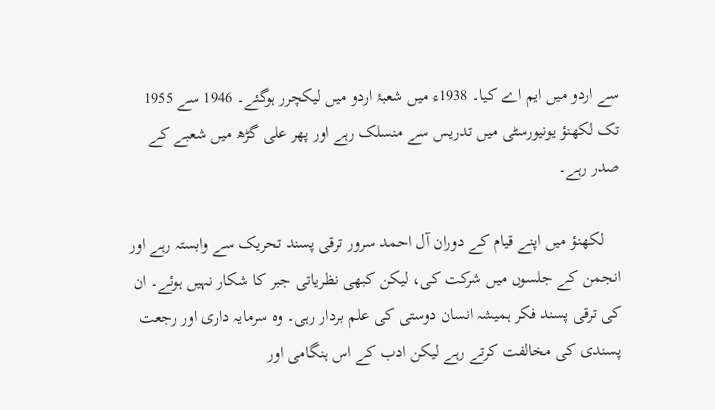سے اردو میں ایم اے کیا۔ 1938ء میں شعبۂ اردو میں لیکچرر ہوگئے۔ 1946 سے 1955 تک لکھنؤ یونیورسٹی میں تدریس سے منسلک رہے اور پھر علی گڑھ میں شعبے کے صدر رہے۔

    لکھنؤ میں اپنے قیام کے دوران آل احمد سرور ترقی پسند تحریک سے وابستہ رہے اور انجمن کے جلسوں میں شرکت کی، لیکن کبھی نظریاتی جبر کا شکار نہیں ہوئے۔ ان کی ترقی پسند فکر ہمیشہ انسان دوستی کی علم بردار رہی۔ وہ سرمایہ داری اور رجعت پسندی کی مخالفت کرتے رہے لیکن ادب کے اس ہنگامی اور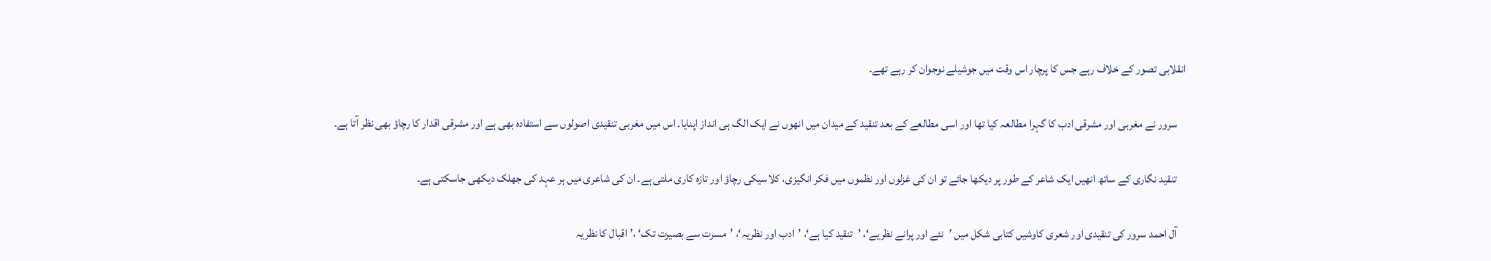انقلابی تصور کے خلاف رہے جس کا پرچار اس وقت میں جوشیلے نوجوان کر رہے تھے۔

    سرور نے مغربی اور مشرقی ادب کا گہرا مطالعہ کیا تھا اور اسی مطالعے کے بعد تنقید کے میدان میں انھوں نے ایک الگ ہی انداز اپنایا۔ اس میں مغربی تنقیدی اصولوں سے استفادہ بھی ہے اور مشرقی اقدار کا رچاؤ بھی نظر آتا ہے۔

    تنقید نگاری کے ساتھ انھیں ایک شاعر کے طور پر دیکھا جائے تو ان کی غزلوں اور نظموں میں فکر انگیزی، کلاسیکی رچاؤ اور تازہ کاری ملتی ہے۔ ان کی شاعری میں‌ ہر عہد کی جھلک دیکھی جاسکتی ہے۔

    آل احمد سرور کی تنقیدی اور شعری کاوشیں کتابی شکل میں ’نئے اور پرانے نظریے‘، ’تنقید کیا ہے‘، ’ادب اور نظریہ‘، ’مسرت سے بصیرت تک‘ ،’اقبال کا نظریہ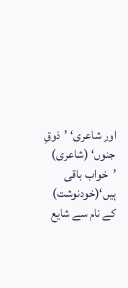اور شاعری‘ ’ذوقِ جنوں‘ (شاعری) ’خواب باقی ہیں‘(خودنوشت) کے نام سے شایع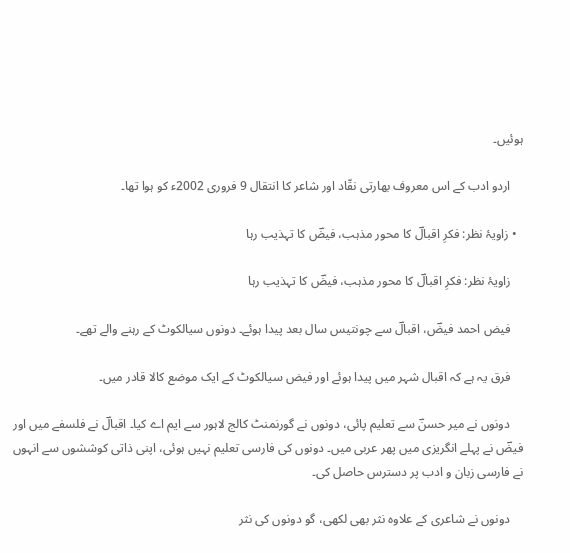ہوئیں۔

    اردو ادب کے اس معروف بھارتی نقّاد اور شاعر کا انتقال 9 فروری 2002ء کو ہوا تھا۔

  • زاویۂ نظر: فکرِ اقبالؔ کا محور مذہب، فیضؔ کا تہذیب رہا

    زاویۂ نظر: فکرِ اقبالؔ کا محور مذہب، فیضؔ کا تہذیب رہا

    فیض احمد فیضؔ، اقبالؔ سے چونتیس سال بعد پیدا ہوئے۔ دونوں سیالکوٹ کے رہنے والے تھے۔

    فرق یہ ہے کہ اقبال شہر میں پیدا ہوئے اور فیض سیالکوٹ کے ایک موضع کالا قادر میں۔

    دونوں نے میر حسنؔ سے تعلیم پائی، دونوں نے گورنمنٹ کالج لاہور سے ایم اے کیا۔ اقبالؔ نے فلسفے میں اور فیضؔ نے پہلے انگریزی میں پھر عربی میں۔ دونوں کی فارسی تعلیم نہیں ہوئی، اپنی ذاتی کوششوں سے انہوں نے فارسی زبان و ادب پر دسترس حاصل کی۔

    دونوں نے شاعری کے علاوہ نثر بھی لکھی، گو دونوں کی نثر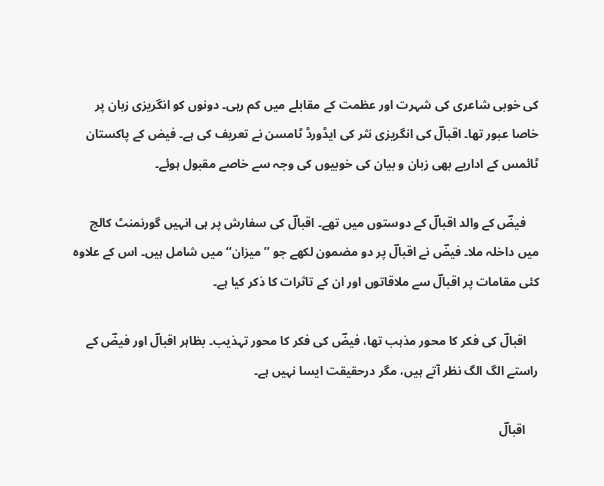کی خوبی شاعری کی شہرت اور عظمت کے مقابلے میں کم رہی۔ دونوں کو انگریزی زبان پر خاصا عبور تھا۔ اقبالؔ کی انگریزی نثر کی ایڈورڈ ٹامسن نے تعریف کی ہے۔ فیض کے پاکستان ٹائمس کے اداریے بھی زبان و بیان کی خوبیوں کی وجہ سے خاصے مقبول ہوئے۔

    فیضؔ کے والد اقبالؔ کے دوستوں میں تھے۔ اقبالؔ کی سفارش پر ہی انہیں گورنمنٹ کالج میں داخلہ ملا۔ فیضؔ نے اقبالؔ پر دو مضمون لکھے جو ’’میزان‘‘ میں شامل ہیں۔ اس کے علاوہ کئی مقامات پر اقبالؔ سے ملاقاتوں اور ان کے تاثرات کا ذکر کیا ہے۔

    اقبالؔ کی فکر کا محور مذہب تھا، فیضؔ کی فکر کا محور تہذیب۔ بظاہر اقبالؔ اور فیضؔ کے راستے الگ الگ نظر آتے ہیں، مگر درحقیقت ایسا نہیں ہے۔

    اقبالؔ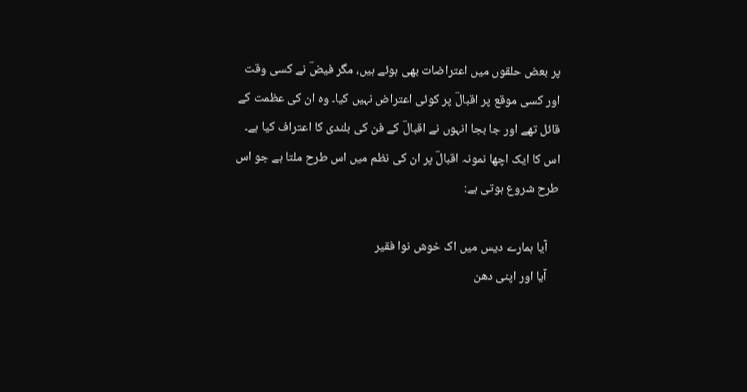پر بعض حلقوں میں اعتراضات بھی ہوئے ہیں، مگر فیضؔ نے کسی وقت اور کسی موقع پر اقبالؔ پر کوئی اعتراض نہیں کیا۔ وہ ان کی عظمت کے قائل تھے اور جا بجا انہوں نے اقبالؔ کے فن کی بلندی کا اعتراف کیا ہے۔ اس کا ایک اچھا نمونہ اقبالؔ پر ان کی نظم میں اس طرح ملتا ہے جو اس طرح شروع ہوتی ہے:

    آیا ہمارے دیس میں اک خوش نوا فقیر
    آیا اور اپنی دھن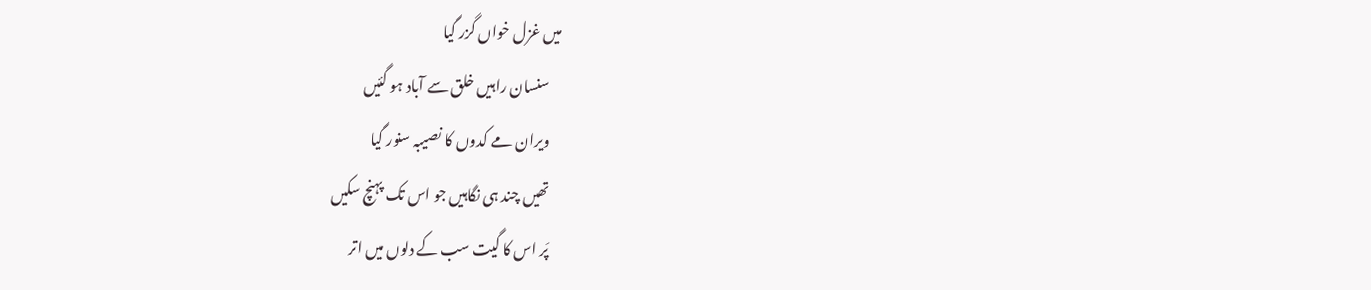میں غزل خواں گزر گیا
    سنسان راہیں خلق سے آباد ہو گئیں
    ویران مے کدوں کا نصیبہ سنور گیا
    تھیں چند ہی نگاہیں جو اس تک پہنچ سکیں
    پَر اس کا گیت سب کے دلوں میں اتر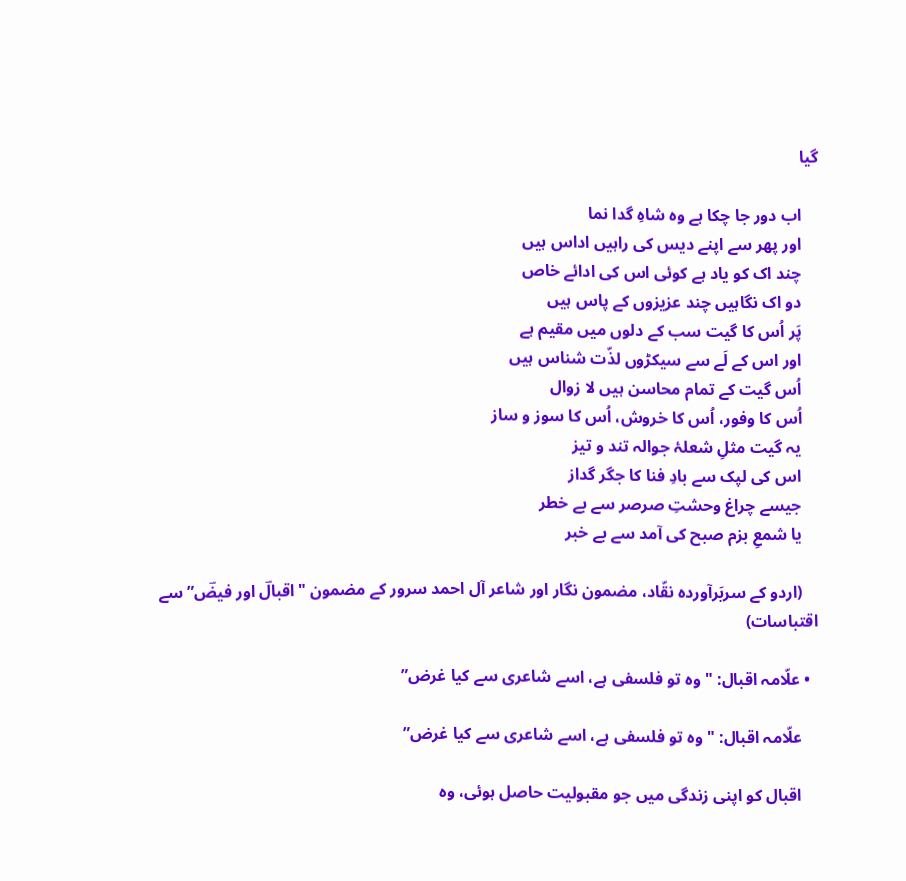گیا

    اب دور جا چکا ہے وہ شاہِ گدا نما
    اور پھر سے اپنے دیس کی راہیں اداس ہیں
    چند اک کو یاد ہے کوئی اس کی ادائے خاص
    دو اک نگاہیں چند عزیزوں کے پاس ہیں
    پَر اُس کا گیت سب کے دلوں میں مقیم ہے
    اور اس کے لَے سے سیکڑوں لذّت شناس ہیں
    اُس گیت کے تمام محاسن ہیں لا زوال
    اُس کا وفور، اُس کا خروش، اُس کا سوز و ساز
    یہ گیت مثلِ شعلۂ جوالہ تند و تیز
    اس کی لپک سے بادِ فنا کا جگر گداز
    جیسے چراغ وحشتِ صرصر سے بے خطر
    یا شمعِ بزم صبح کی آمد سے بے خبر

    (اردو کے سربَرآوردہ نقّاد، مضمون نگار اور شاعر آل احمد سرور کے مضمون "اقبالؔ اور فیضؔ” سے اقتباسات)

  • علّامہ اقبال: "وہ تو فلسفی ہے، اسے شاعری سے کیا غرض”

    علّامہ اقبال: "وہ تو فلسفی ہے، اسے شاعری سے کیا غرض”

    اقبال کو اپنی زندگی میں جو مقبولیت حاصل ہوئی، وہ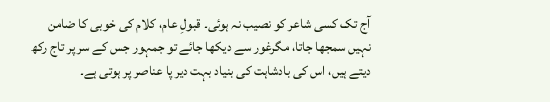آج تک کسی شاعر کو نصیب نہ ہوئی۔ قبولِ عام، کلام کی خوبی کا ضامن نہیں سمجھا جاتا، مگرغور سے دیکھا جائے تو جمہور جس کے سر پر تاج رکھ دیتے ہیں، اس کی بادشاہت کی بنیاد بہت دیر پا عناصر پر ہوتی ہے۔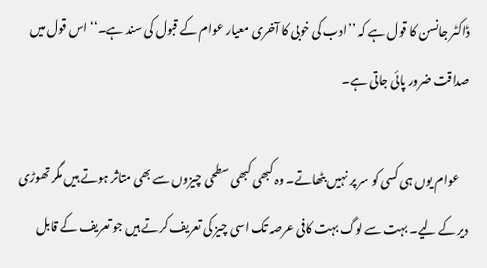ڈاکٹر جانسن کا قول ہے کہ ’’ادب کی خوبی کا آخری معیار عوام کے قبول کی سند ہے۔‘‘ اس قول میں صداقت ضرور پائی جاتی ہے۔

    عوام یوں ہی کسی کو سر پر نہیں بٹھاتے۔ وہ کبھی کبھی سطحی چیزوں سے بھی متاثر ہوتے ہیں مگر تھوڑی دیر کے لیے۔ بہت سے لوگ بہت کافی عرصہ تک اسی چیز کی تعریف کرتے ہیں جو تعریف کے قابل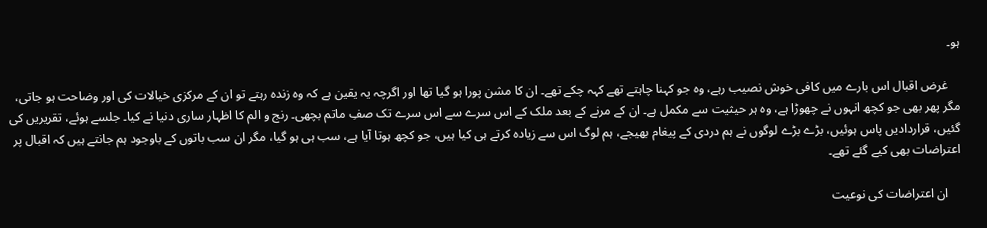ہو۔

    غرض اقبال اس بارے میں کافی خوش نصیب رہے، وہ جو کہنا چاہتے تھے کہہ چکے تھے۔ ان کا مشن پورا ہو گیا تھا اور اگرچہ یہ یقین ہے کہ وہ زندہ رہتے تو ان کے مرکزی خیالات کی اور وضاحت ہو جاتی، مگر پھر بھی جو کچھ انہوں نے چھوڑا ہے، وہ ہر حیثیت سے مکمل ہے۔ ان کے مرنے کے بعد ملک کے اس سرے سے اس سرے تک صفِ ماتم بچھی۔ رنج و الم کا اظہار ساری دنیا نے کیا۔ جلسے ہوئے، تقریریں کی گئیں، قراردادیں پاس ہوئیں، بڑے بڑے لوگوں نے ہم دردی کے پیغام بھیجے، ہم لوگ اس سے زیادہ کرتے ہی کیا ہیں، جو کچھ ہوتا آیا ہے، سب ہی ہو گیا، مگر ان سب باتوں کے باوجود ہم جانتے ہیں کہ اقبال پر اعتراضات بھی کیے گئے تھے۔

    ان اعتراضات کی نوعیت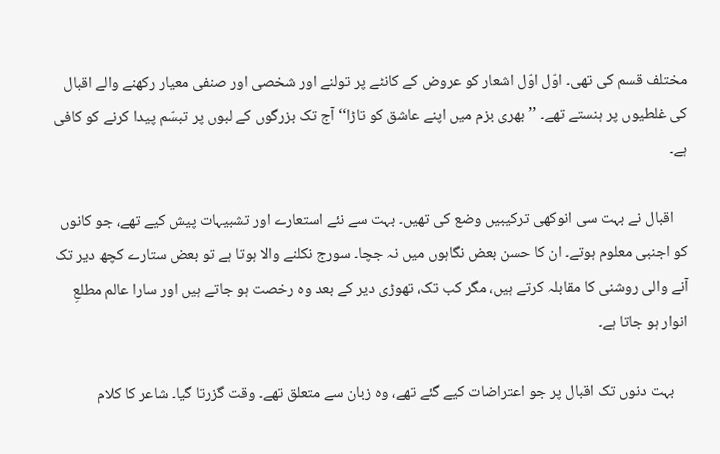مختلف قسم کی تھی۔ اوّل اوّل اشعار کو عروض کے کانٹے پر تولنے اور شخصی اور صنفی معیار رکھنے والے اقبال کی غلطیوں پر ہنستے تھے۔ ’’بھری بزم میں اپنے عاشق کو تاڑا‘‘ آج تک بزرگوں کے لبوں پر تبسّم پیدا کرنے کو کافی ہے۔

    اقبال نے بہت سی انوکھی ترکیبیں وضع کی تھیں۔ بہت سے نئے استعارے اور تشبیہات پیش کیے تھے، جو کانوں کو اجنبی معلوم ہوتے۔ ان کا حسن بعض نگاہوں میں نہ جچا۔ سورج نکلنے والا ہوتا ہے تو بعض ستارے کچھ دیر تک آنے والی روشنی کا مقابلہ کرتے ہیں، مگر کب تک، تھوڑی دیر کے بعد وہ رخصت ہو جاتے ہیں اور سارا عالم مطلعِ انوار ہو جاتا ہے۔

    بہت دنوں تک اقبال پر جو اعتراضات کیے گئے تھے، وہ زبان سے متعلق تھے۔ وقت گزرتا گیا۔ شاعر کا کلام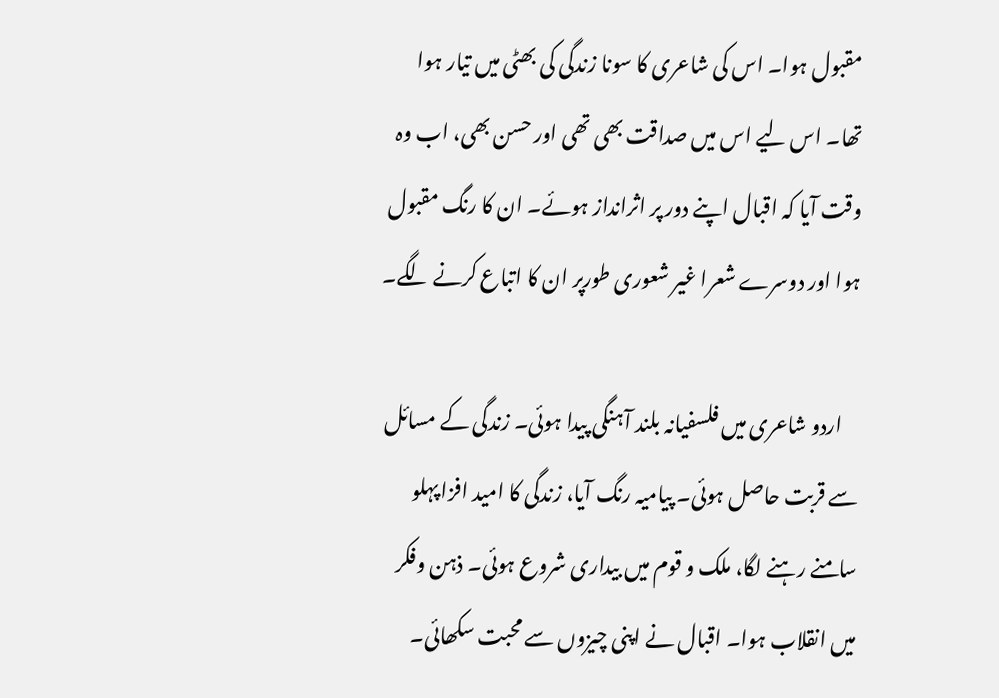مقبول ہوا۔ اس کی شاعری کا سونا زندگی کی بھٹی میں تیار ہوا تھا۔ اس لیے اس میں صداقت بھی تھی اور حسن بھی، اب وہ وقت آیا کہ اقبال اپنے دور پر اثرانداز ہوئے۔ ان کا رنگ مقبول ہوا اور دوسرے شعرا غیر شعوری طورپر ان کا اتباع کرنے لگے۔

    اردو شاعری میں فلسفیانہ بلند آہنگی پیدا ہوئی۔ زندگی کے مسائل سے قربت حاصل ہوئی۔ پیامیہ رنگ آیا، زندگی کا امید افزا پہلو سامنے رہنے لگا، ملک و قوم میں بیداری شروع ہوئی۔ ذہن وفکر میں انقلاب ہوا۔ اقبال نے اپنی چیزوں سے محبت سکھائی۔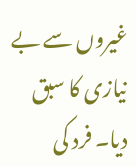غیروں سے بے نیازی کا سبق دیا۔ فرد کی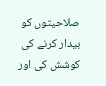صلاحیتوں کو بیدار کرنے کی کوشش کی اور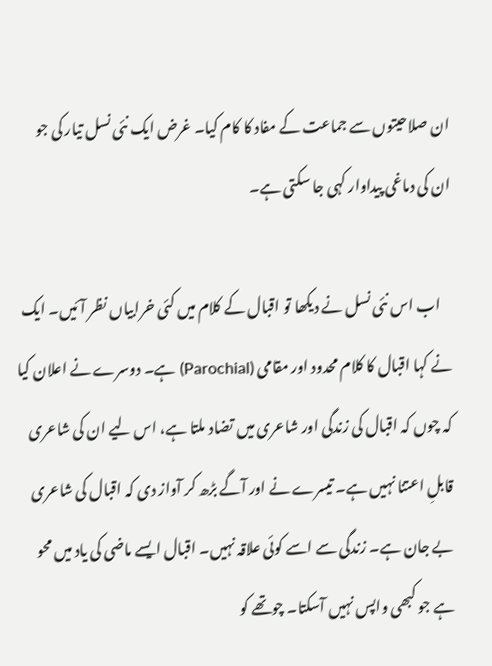ان صلاحیتوں سے جماعت کے مفاد کا کام کیا۔ غرض ایک نئی نسل تیار کی جو ان کی دماغی پیداوار کہی جا سکتی ہے۔

    اب اس نئی نسل نے دیکھا تو اقبال کے کلام میں کئی خرابیاں نظر آئیں۔ ایک نے کہا اقبال کا کلام محدود اور مقامی (Parochial) ہے۔ دوسرے نے اعلان کیا کہ چوں کہ اقبال کی زندگی اور شاعری میں تضاد ملتا ہے، اس لیے ان کی شاعری قابلِ اعتنا نہیں ہے۔ تیسرے نے اور آگے بڑھ کر آواز دی کہ اقبال کی شاعری بے جان ہے۔ زندگی سے اسے کوئی علاقہ نہیں۔ اقبال ایسے ماضی کی یاد میں محو ہے جو کبھی واپس نہیں آسکتا۔ چوتھے کو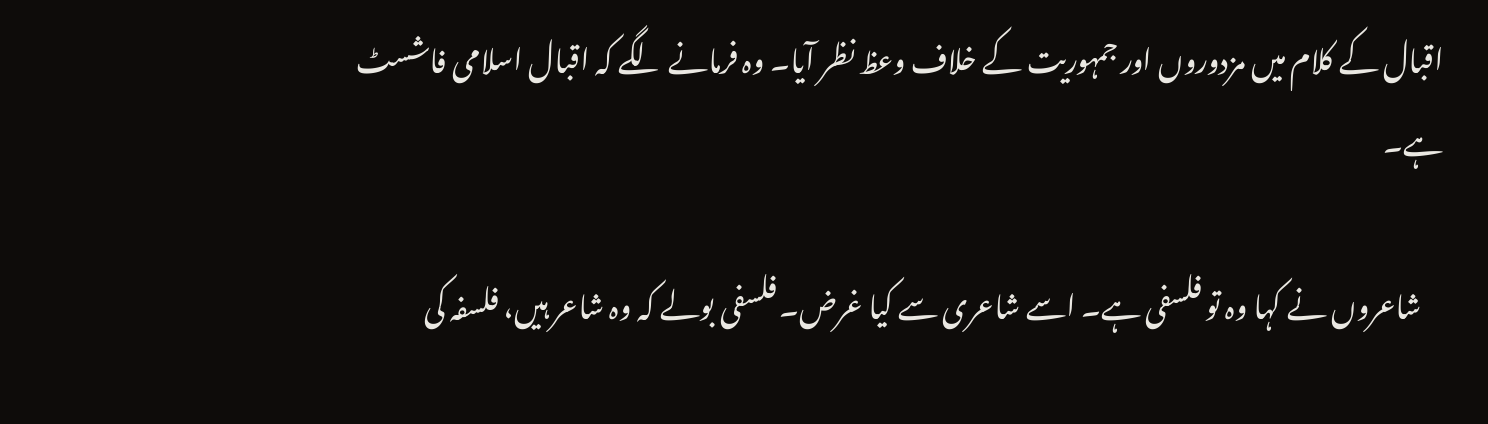اقبال کے کلام میں مزدوروں اور جمہوریت کے خلاف وعظ نظر آیا۔ وہ فرمانے لگے کہ اقبال اسلامی فاشسٹ ہے۔

    شاعروں نے کہا وہ تو فلسفی ہے۔ اسے شاعری سے کیا غرض۔ فلسفی بولے کہ وہ شاعر ہیں، فلسفہ کی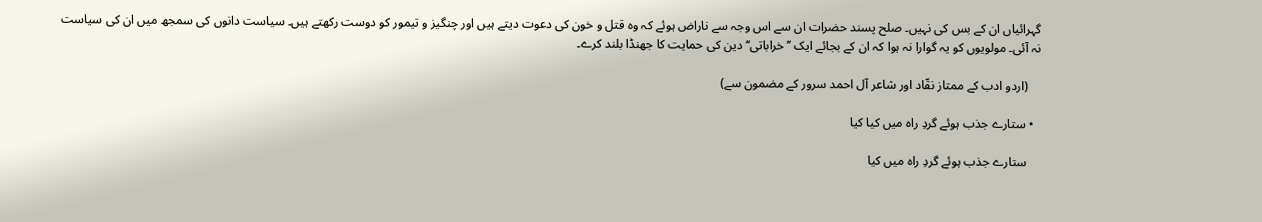گہرائیاں ان کے بس کی نہیں۔ صلح پسند حضرات ان سے اس وجہ سے ناراض ہوئے کہ وہ قتل و خون کی دعوت دیتے ہیں اور چنگیز و تیمور کو دوست رکھتے ہیں۔ سیاست دانوں کی سمجھ میں ان کی سیاست نہ آئی۔ مولویوں کو یہ گوارا نہ ہوا کہ ان کے بجائے ایک ’’خراباتی‘‘ دین کی حمایت کا جھنڈا بلند کرے۔

    (اردو ادب کے ممتاز نقّاد اور شاعر آل احمد سرور کے مضمون سے)

  • ستارے جذب ہوئے گردِ راہ میں کیا کیا

    ستارے جذب ہوئے گردِ راہ میں کیا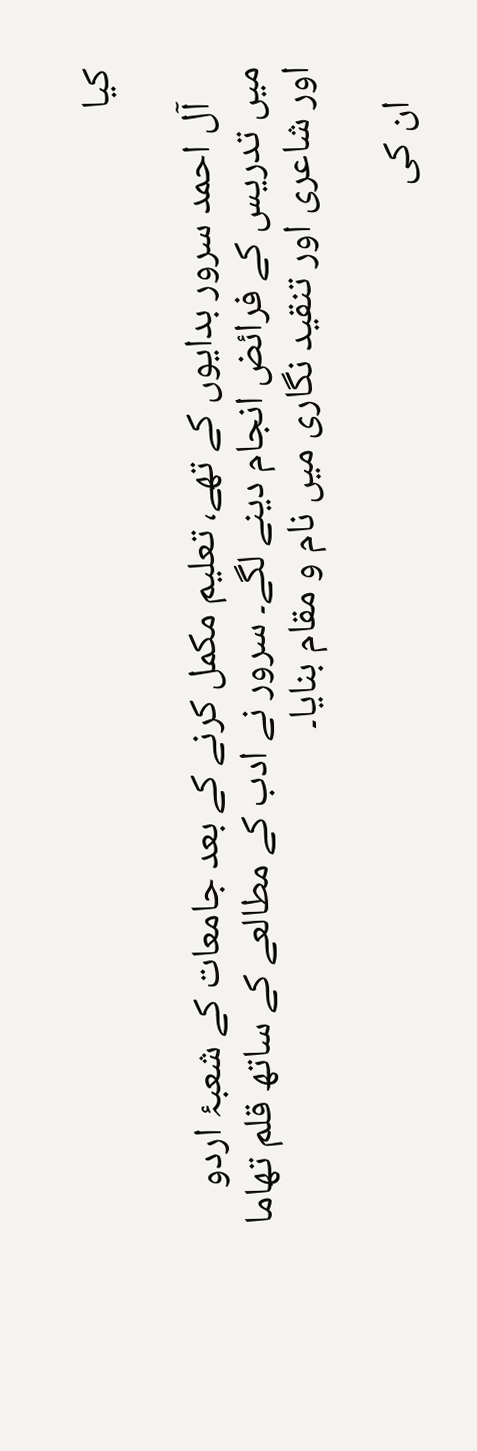کیا

    آل احمد سرور بدایوں کے تھے، تعلیم مکمل کرنے کے بعد جامعات کے شعبۂ اردو میں تدریس کے فرائض انجام دینے لگے۔ سرور نے ادب کے مطالعے کے ساتھ قلم تھاما اور شاعری اور تنقید نگاری میں نام و مقام بنایا۔

    ان کی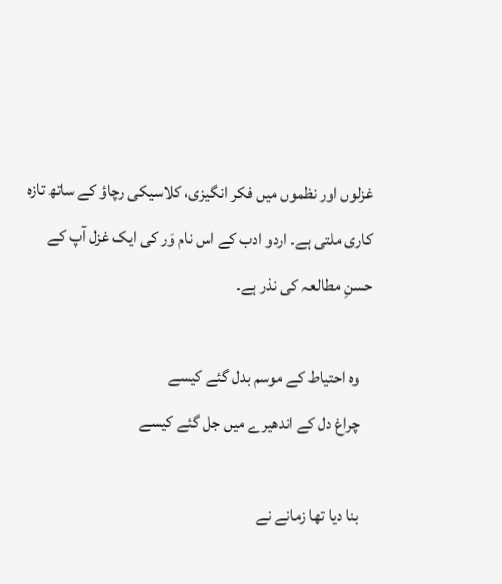غزلوں اور نظموں میں فکر انگیزی، کلاسیکی رچاؤ کے ساتھ تازہ کاری ملتی ہے۔ اردو ادب کے اس نام وَر کی ایک غزل آپ کے حسنِ‌ مطالعہ کی نذر ہے۔

    وہ احتیاط کے موسم بدل گئے کیسے
    چراغ دل کے اندھیرے میں جل گئے کیسے

    بنا دیا تھا زمانے نے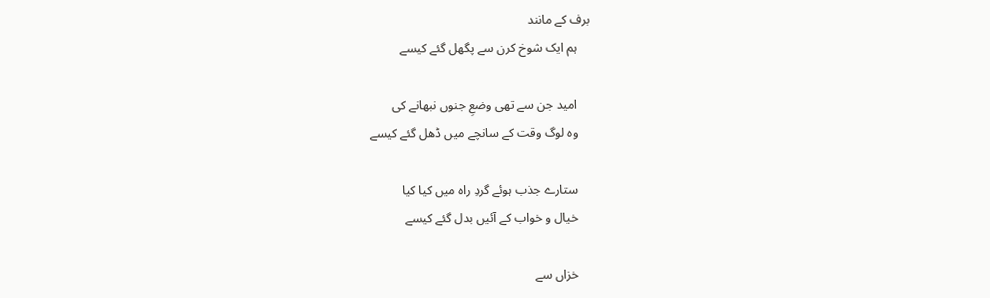برف کے مانند
    ہم ایک شوخ کرن سے پگھل گئے کیسے

    امید جن سے تھی وضعِ جنوں نبھانے کی
    وہ لوگ وقت کے سانچے میں ڈھل گئے کیسے

    ستارے جذب ہوئے گردِ راہ میں کیا کیا
    خیال و خواب کے آئیں بدل گئے کیسے

    خزاں سے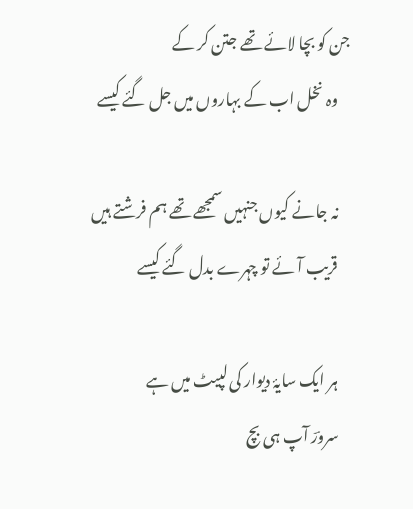جن کو بچا لائے تھے جتن کر کے
    وہ نخل اب کے بہاروں میں جل گئے کیسے

    نہ جانے کیوں جنہیں سمجھے تھے ہم فرشتے ہیں
    قریب آئے تو چہرے بدل گئے کیسے

    ہر ایک سایۂ دیوار کی لپیٹ میں ہے
    سرورؔ آپ ہی بچ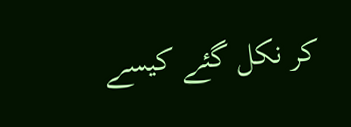کر نکل گئے کیسے